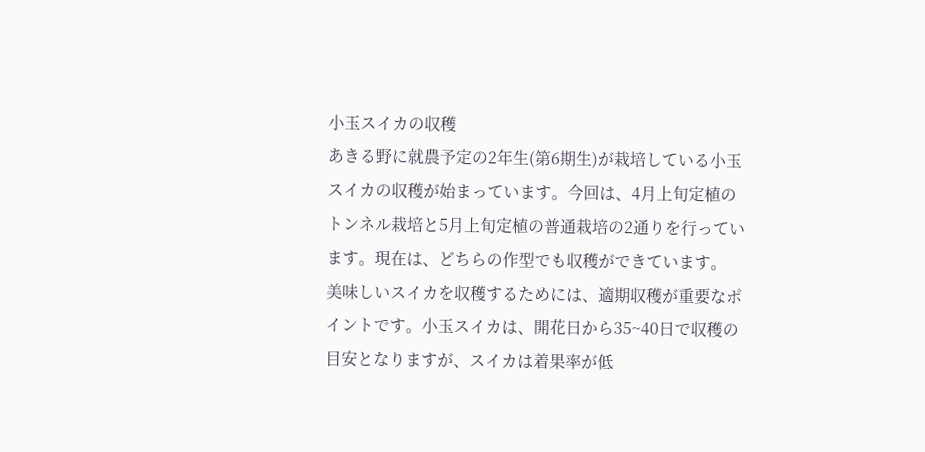小玉スイカの収穫
あきる野に就農予定の2年生(第6期生)が栽培している小玉スイカの収穫が始まっています。今回は、4月上旬定植のトンネル栽培と5月上旬定植の普通栽培の2通りを行っています。現在は、どちらの作型でも収穫ができています。
美味しいスイカを収穫するためには、適期収穫が重要なポイントです。小玉スイカは、開花日から35~40日で収穫の目安となりますが、スイカは着果率が低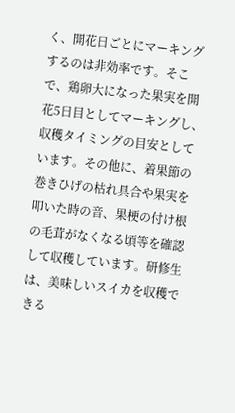く、開花日ごとにマーキングするのは非効率です。そこで、鶏卵大になった果実を開花5日目としてマーキングし、収穫タイミングの目安としています。その他に、着果節の巻きひげの枯れ具合や果実を叩いた時の音、果梗の付け根の毛茸がなくなる頃等を確認して収穫しています。研修生は、美味しいスイカを収穫できる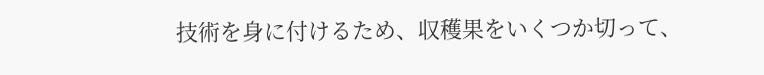技術を身に付けるため、収穫果をいくつか切って、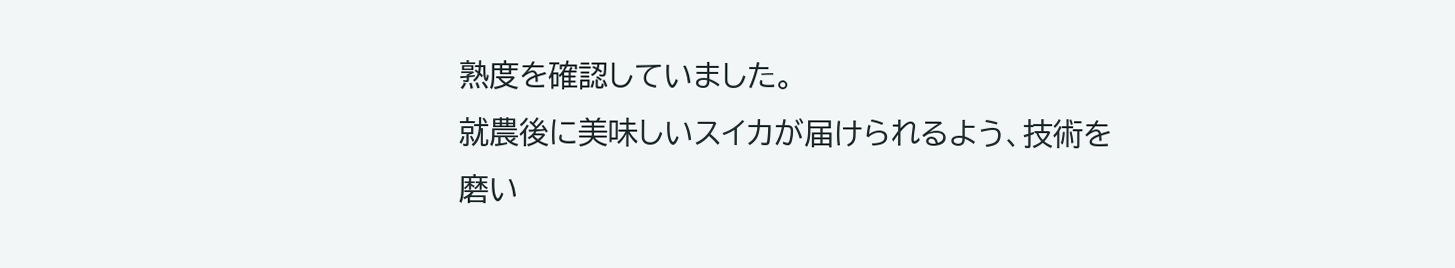熟度を確認していました。
就農後に美味しいスイカが届けられるよう、技術を磨い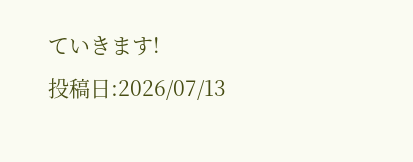ていきます!
投稿日:2026/07/13